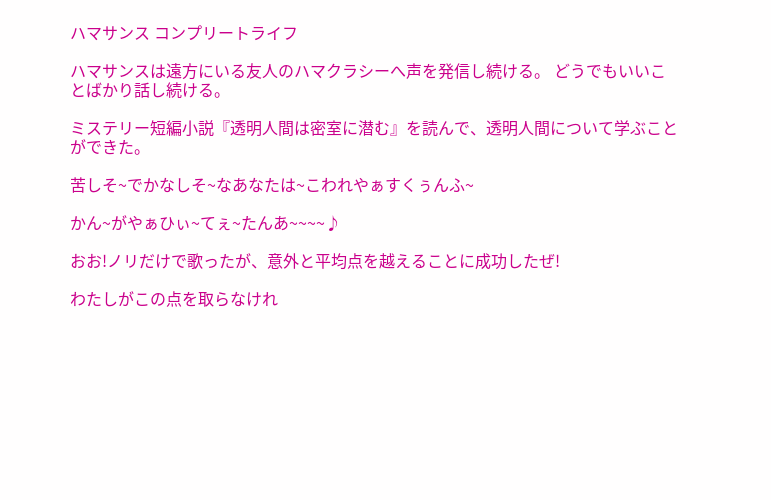ハマサンス コンプリートライフ

ハマサンスは遠方にいる友人のハマクラシーへ声を発信し続ける。 どうでもいいことばかり話し続ける。

ミステリー短編小説『透明人間は密室に潜む』を読んで、透明人間について学ぶことができた。

苦しそ~でかなしそ~なあなたは~こわれやぁすくぅんふ~

かん~がやぁひぃ~てぇ~たんあ~~~~♪

おお!ノリだけで歌ったが、意外と平均点を越えることに成功したぜ!

わたしがこの点を取らなけれ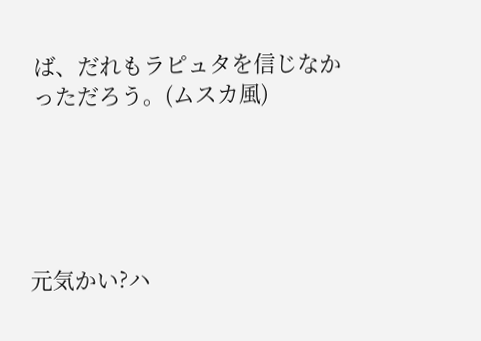ば、だれもラピュタを信じなかっただろう。(ムスカ風)





元気かい?ハ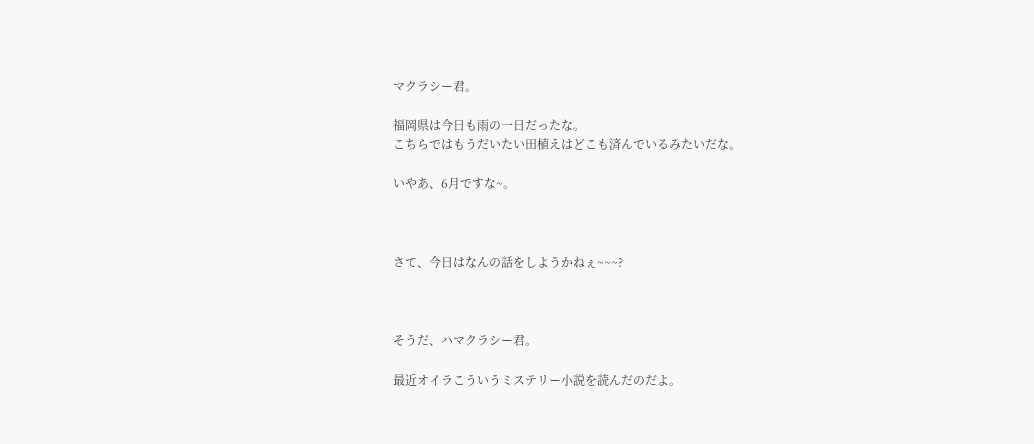マクラシー君。

福岡県は今日も雨の一日だったな。
こちらではもうだいたい田植えはどこも済んでいるみたいだな。

いやあ、6月ですな~。



さて、今日はなんの話をしようかねぇ~~~?



そうだ、ハマクラシー君。

最近オイラこういうミステリー小説を読んだのだよ。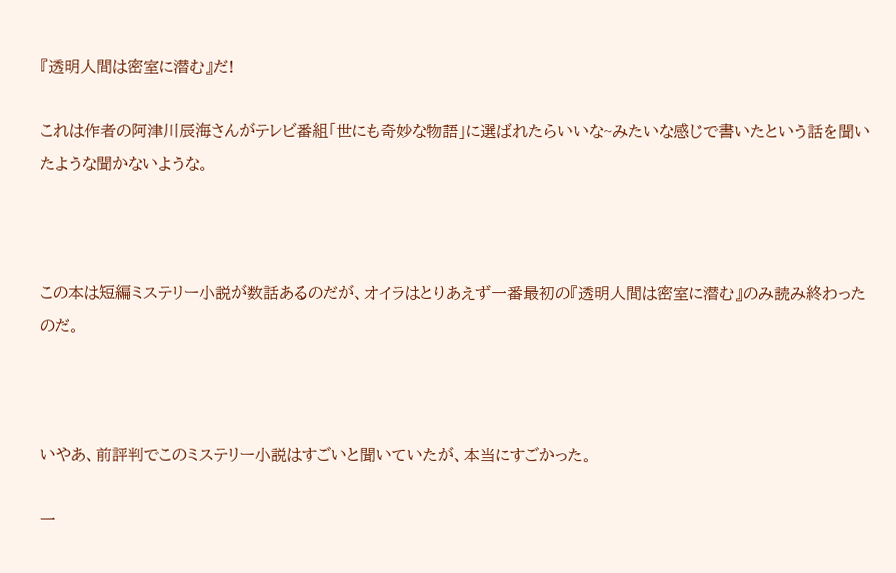『透明人間は密室に潜む』だ!

これは作者の阿津川辰海さんがテレビ番組「世にも奇妙な物語」に選ばれたらいいな~みたいな感じで書いたという話を聞いたような聞かないような。



この本は短編ミステリー小説が数話あるのだが、オイラはとりあえず一番最初の『透明人間は密室に潜む』のみ読み終わったのだ。



いやあ、前評判でこのミステリー小説はすごいと聞いていたが、本当にすごかった。

一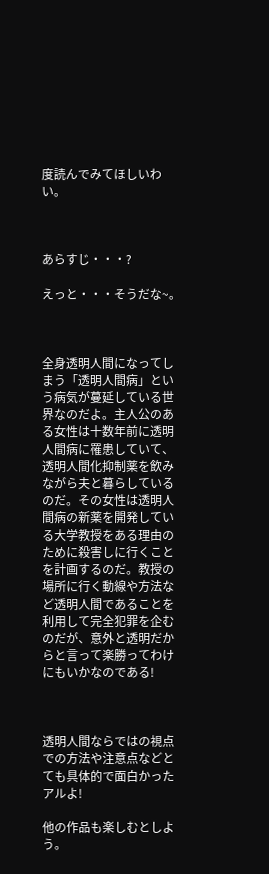度読んでみてほしいわい。



あらすじ・・・?

えっと・・・そうだな~。



全身透明人間になってしまう「透明人間病」という病気が蔓延している世界なのだよ。主人公のある女性は十数年前に透明人間病に罹患していて、透明人間化抑制薬を飲みながら夫と暮らしているのだ。その女性は透明人間病の新薬を開発している大学教授をある理由のために殺害しに行くことを計画するのだ。教授の場所に行く動線や方法など透明人間であることを利用して完全犯罪を企むのだが、意外と透明だからと言って楽勝ってわけにもいかなのである!



透明人間ならではの視点での方法や注意点などとても具体的で面白かったアルよ!

他の作品も楽しむとしよう。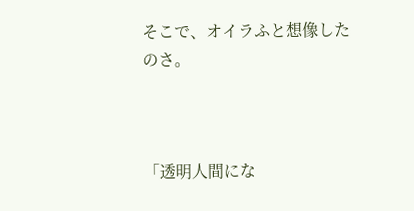そこで、オイラふと想像したのさ。



「透明人間にな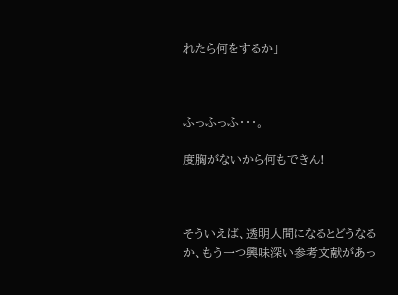れたら何をするか」



ふっふっふ・・・。

度胸がないから何もできん!



そういえば、透明人間になるとどうなるか、もう一つ興味深い参考文献があっ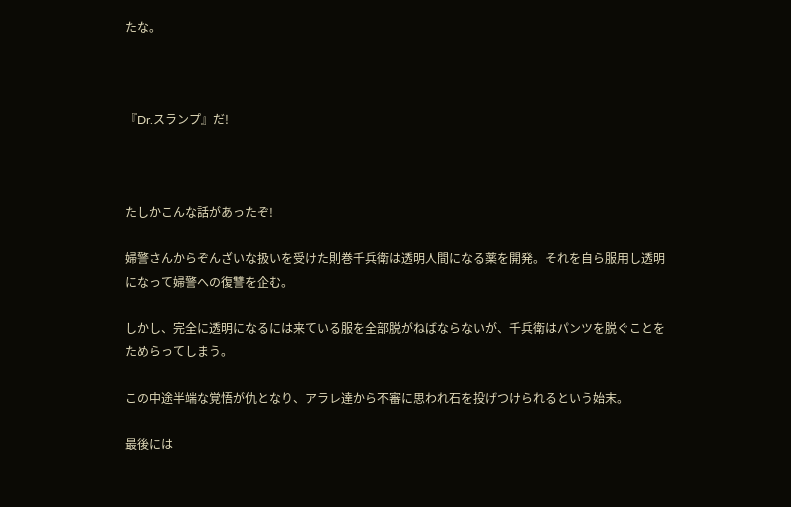たな。



『Dr.スランプ』だ!



たしかこんな話があったぞ!

婦警さんからぞんざいな扱いを受けた則巻千兵衛は透明人間になる薬を開発。それを自ら服用し透明になって婦警への復讐を企む。

しかし、完全に透明になるには来ている服を全部脱がねばならないが、千兵衛はパンツを脱ぐことをためらってしまう。

この中途半端な覚悟が仇となり、アラレ達から不審に思われ石を投げつけられるという始末。

最後には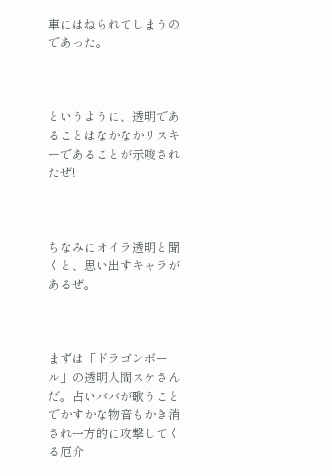車にはねられてしまうのであった。



というように、透明であることはなかなかリスキーであることが示唆されたぜ!



ちなみにオイラ透明と聞くと、思い出すキャラがあるぜ。



まずは「ドラゴンボール」の透明人間スケさんだ。占いババが歌うことでかすかな物音もかき消され一方的に攻撃してくる厄介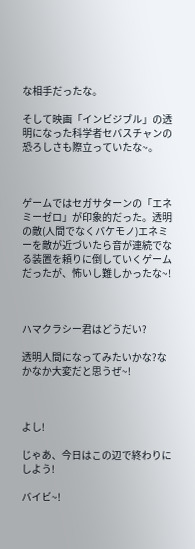な相手だったな。

そして映画「インビジブル」の透明になった科学者セバスチャンの恐ろしさも際立っていたな~。



ゲームではセガサターンの「エネミーゼロ」が印象的だった。透明の敵(人間でなくバケモノ)エネミーを敵が近づいたら音が連続でなる装置を頼りに倒していくゲームだったが、怖いし難しかったな~!



ハマクラシー君はどうだい?

透明人間になってみたいかな?なかなか大変だと思うぜ~!



よし!

じゃあ、今日はこの辺で終わりにしよう!

バイビ~!